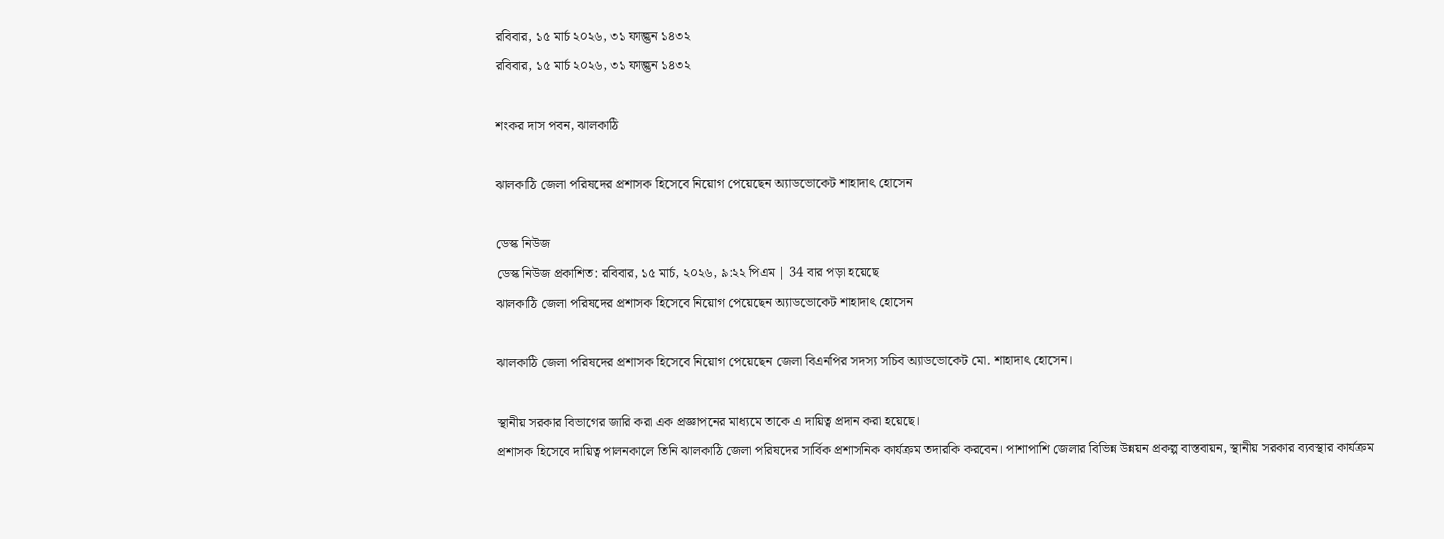রবিবার, ১৫ মার্চ ২০২৬, ৩১ ফাল্গুন ১৪৩২
রবিবার, ১৫ মার্চ ২০২৬, ৩১ ফাল্গুন ১৪৩২

শংকর দাস পবন, ঝালকাঠি

ঝালকাঠি জেলা পরিষদের প্রশাসক হিসেবে নিয়োগ পেয়েছেন অ্যাডভোকেট শাহাদাৎ হোসেন

ডেস্ক নিউজ
ডেস্ক নিউজ প্রকাশিত: রবিবার, ১৫ মার্চ, ২০২৬, ৯:২২ পিএম | 34 বার পড়া হয়েছে
ঝালকাঠি জেলা পরিষদের প্রশাসক হিসেবে নিয়োগ পেয়েছেন অ্যাডভোকেট শাহাদাৎ হোসেন

ঝালকাঠি জেলা পরিষদের প্রশাসক হিসেবে নিয়োগ পেয়েছেন জেলা বিএনপির সদস্য সচিব অ্যাডভোকেট মো. শাহাদাৎ হোসেন।

স্থানীয় সরকার বিভাগের জারি করা এক প্রজ্ঞাপনের মাধ্যমে তাকে এ দায়িত্ব প্রদান করা হয়েছে।
প্রশাসক হিসেবে দায়িত্ব পালনকালে তিনি ঝালকাঠি জেলা পরিষদের সার্বিক প্রশাসনিক কার্যক্রম তদারকি করবেন। পাশাপাশি জেলার বিভিন্ন উন্নয়ন প্রকল্প বাস্তবায়ন, স্থানীয় সরকার ব্যবস্থার কার্যক্রম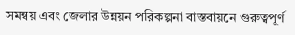সমন্বয় এবং জেলার উন্নয়ন পরিকল্পনা বাস্তবায়নে গুরুত্বপূর্ণ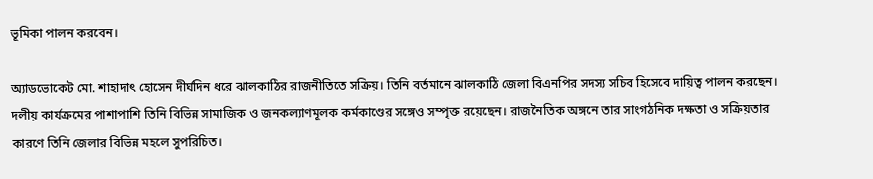ভূমিকা পালন করবেন।

অ্যাডভোকেট মো. শাহাদাৎ হোসেন দীর্ঘদিন ধরে ঝালকাঠির রাজনীতিতে সক্রিয়। তিনি বর্তমানে ঝালকাঠি জেলা বিএনপির সদস্য সচিব হিসেবে দায়িত্ব পালন করছেন। দলীয় কার্যক্রমের পাশাপাশি তিনি বিভিন্ন সামাজিক ও জনকল্যাণমূলক কর্মকাণ্ডের সঙ্গেও সম্পৃক্ত রয়েছেন। রাজনৈতিক অঙ্গনে তার সাংগঠনিক দক্ষতা ও সক্রিয়তার কারণে তিনি জেলার বিভিন্ন মহলে সুপরিচিত।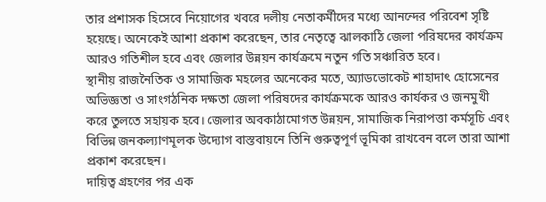তার প্রশাসক হিসেবে নিয়োগের খবরে দলীয় নেতাকর্মীদের মধ্যে আনন্দের পরিবেশ সৃষ্টি হয়েছে। অনেকেই আশা প্রকাশ করেছেন, তার নেতৃত্বে ঝালকাঠি জেলা পরিষদের কার্যক্রম আরও গতিশীল হবে এবং জেলার উন্নয়ন কার্যক্রমে নতুন গতি সঞ্চারিত হবে।
স্থানীয় রাজনৈতিক ও সামাজিক মহলের অনেকের মতে, অ্যাডভোকেট শাহাদাৎ হোসেনের অভিজ্ঞতা ও সাংগঠনিক দক্ষতা জেলা পরিষদের কার্যক্রমকে আরও কার্যকর ও জনমুখী করে তুলতে সহায়ক হবে। জেলার অবকাঠামোগত উন্নয়ন, সামাজিক নিরাপত্তা কর্মসূচি এবং বিভিন্ন জনকল্যাণমূলক উদ্যোগ বাস্তবায়নে তিনি গুরুত্বপূর্ণ ভূমিকা রাখবেন বলে তারা আশা প্রকাশ করেছেন।
দায়িত্ব গ্রহণের পর এক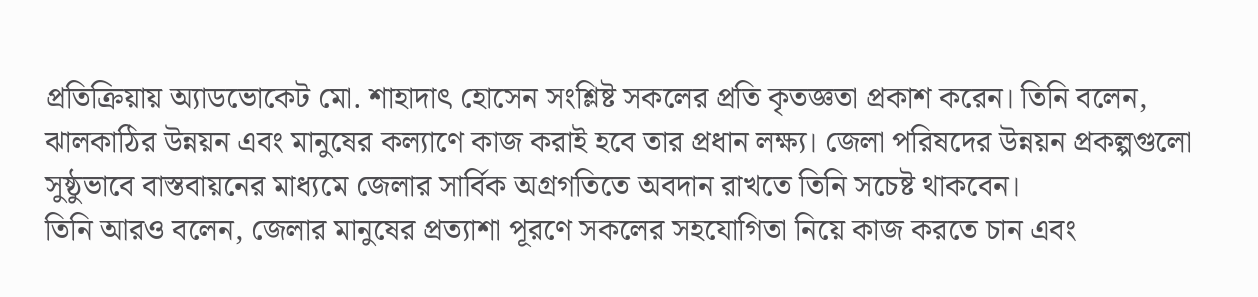প্রতিক্রিয়ায় অ্যাডভোকেট মো. শাহাদাৎ হোসেন সংশ্লিষ্ট সকলের প্রতি কৃতজ্ঞতা প্রকাশ করেন। তিনি বলেন, ঝালকাঠির উন্নয়ন এবং মানুষের কল্যাণে কাজ করাই হবে তার প্রধান লক্ষ্য। জেলা পরিষদের উন্নয়ন প্রকল্পগুলো সুষ্ঠুভাবে বাস্তবায়নের মাধ্যমে জেলার সার্বিক অগ্রগতিতে অবদান রাখতে তিনি সচেষ্ট থাকবেন।
তিনি আরও বলেন, জেলার মানুষের প্রত্যাশা পূরণে সকলের সহযোগিতা নিয়ে কাজ করতে চান এবং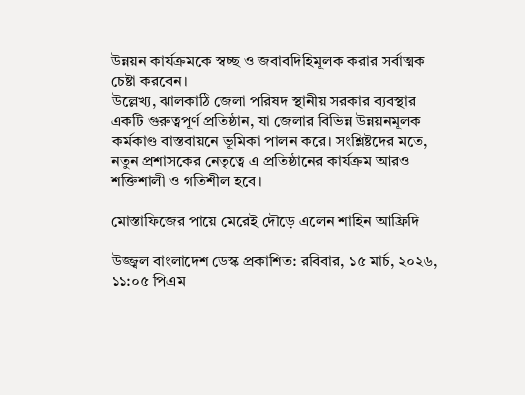উন্নয়ন কার্যক্রমকে স্বচ্ছ ও জবাবদিহিমূলক করার সর্বাত্মক চেষ্টা করবেন।
উল্লেখ্য, ঝালকাঠি জেলা পরিষদ স্থানীয় সরকার ব্যবস্থার একটি গুরুত্বপূর্ণ প্রতিষ্ঠান, যা জেলার বিভিন্ন উন্নয়নমূলক কর্মকাণ্ড বাস্তবায়নে ভূমিকা পালন করে। সংশ্লিষ্টদের মতে, নতুন প্রশাসকের নেতৃত্বে এ প্রতিষ্ঠানের কার্যক্রম আরও শক্তিশালী ও গতিশীল হবে।

মোস্তাফিজের পায়ে মেরেই দৌড়ে এলেন শাহিন আফ্রিদি

উজ্জ্বল বাংলাদেশ ডেস্ক প্রকাশিত: রবিবার, ১৫ মার্চ, ২০২৬, ১১:০৫ পিএম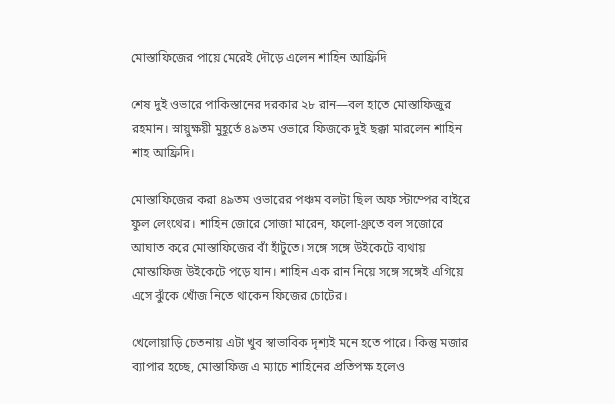মোস্তাফিজের পায়ে মেরেই দৌড়ে এলেন শাহিন আফ্রিদি

শেষ দুই ওভারে পাকিস্তানের দরকার ২৮ রান—বল হাতে মোস্তাফিজুর রহমান। স্নায়ুক্ষয়ী মুহূর্তে ৪৯তম ওভারে ফিজকে দুই ছক্কা মারলেন শাহিন শাহ আফ্রিদি।

মোস্তাফিজের করা ৪৯তম ওভারের পঞ্চম বলটা ছিল অফ স্টাম্পের বাইরে ফুল লেংথের। শাহিন জোরে সোজা মারেন, ফলো-থ্রুতে বল সজোরে আঘাত করে মোস্তাফিজের বাঁ হাঁটুতে। সঙ্গে সঙ্গে উইকেটে ব্যথায় মোস্তাফিজ উইকেটে পড়ে যান। শাহিন এক রান নিয়ে সঙ্গে সঙ্গেই এগিয়ে এসে ঝুঁকে খোঁজ নিতে থাকেন ফিজের চোটের।

খেলোয়াড়ি চেতনায় এটা খুব স্বাভাবিক দৃশ্যই মনে হতে পারে। কিন্তু মজার ব্যাপার হচ্ছে, মোস্তাফিজ এ ম্যাচে শাহিনের প্রতিপক্ষ হলেও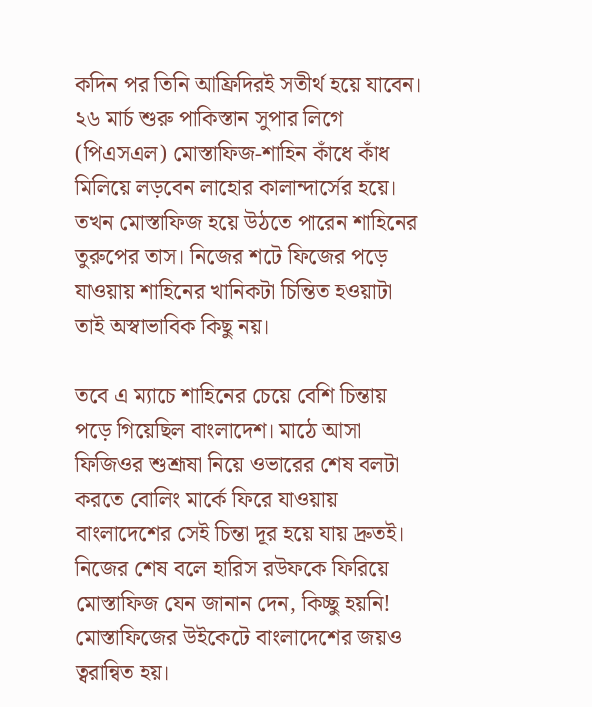কদিন পর তিনি আফ্রিদিরই সতীর্থ হয়ে যাবেন। ২৬ মার্চ শুরু পাকিস্তান সুপার লিগে (পিএসএল) মোস্তাফিজ-শাহিন কাঁধে কাঁধ মিলিয়ে লড়বেন লাহোর কালান্দার্সের হয়ে। তখন মোস্তাফিজ হয়ে উঠতে পারেন শাহিনের তুরুপের তাস। নিজের শটে ফিজের পড়ে যাওয়ায় শাহিনের খানিকটা চিন্তিত হওয়াটা তাই অস্বাভাবিক কিছু নয়।

তবে এ ম্যাচে শাহিনের চেয়ে বেশি চিন্তায় পড়ে গিয়েছিল বাংলাদেশ। মাঠে আসা ফিজিওর শুশ্রূষা নিয়ে ওভারের শেষ বলটা করতে বোলিং মার্কে ফিরে যাওয়ায় বাংলাদেশের সেই চিন্তা দূর হয়ে যায় দ্রুতই। নিজের শেষ বলে হারিস রউফকে ফিরিয়ে মোস্তাফিজ যেন জানান দেন, কিচ্ছু হয়নি! মোস্তাফিজের উইকেটে বাংলাদেশের জয়ও ত্বরান্বিত হয়।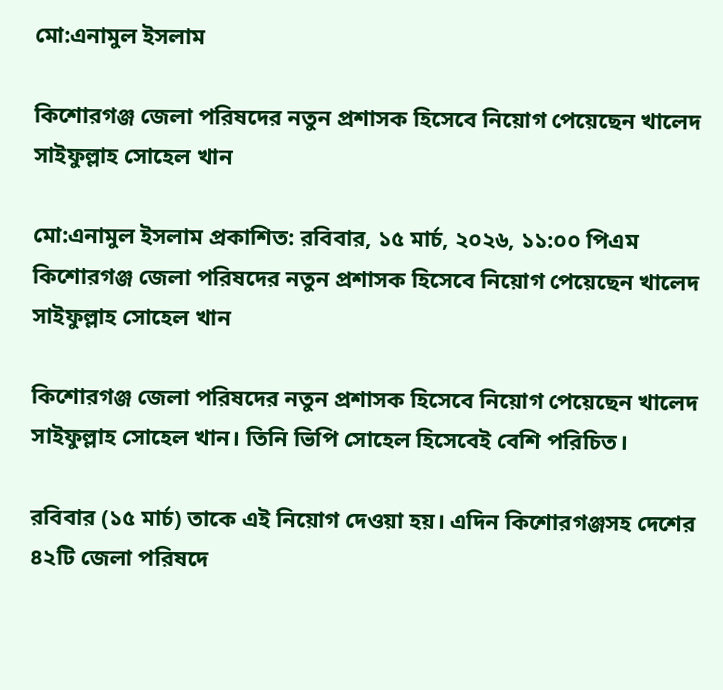মো:এনামুল ইসলাম

কিশোরগঞ্জ জেলা পরিষদের নতুন প্রশাসক হিসেবে নিয়োগ পেয়েছেন খালেদ সাইফুল্লাহ সোহেল খান

মো:এনামুল ইসলাম প্রকাশিত: রবিবার, ১৫ মার্চ, ২০২৬, ১১:০০ পিএম
কিশোরগঞ্জ জেলা পরিষদের নতুন প্রশাসক হিসেবে নিয়োগ পেয়েছেন খালেদ সাইফুল্লাহ সোহেল খান

কিশোরগঞ্জ জেলা পরিষদের নতুন প্রশাসক হিসেবে নিয়োগ পেয়েছেন খালেদ সাইফুল্লাহ সোহেল খান। তিনি ভিপি সোহেল হিসেবেই বেশি পরিচিত।

রবিবার (১৫ মার্চ) তাকে এই নিয়োগ দেওয়া হয়। এদিন কিশোরগঞ্জসহ দেশের ৪২টি জেলা পরিষদে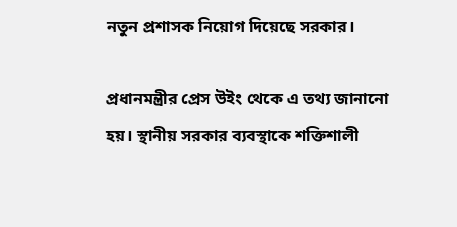নতুন প্রশাসক নিয়োগ দিয়েছে সরকার।

প্রধানমন্ত্রীর প্রেস উইং থেকে এ তথ্য জানানো হয়। স্থানীয় সরকার ব্যবস্থাকে শক্তিশালী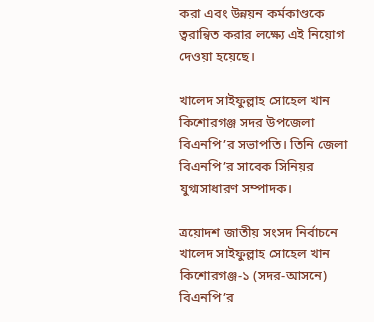করা এবং উন্নয়ন কর্মকাণ্ডকে ত্বরান্বিত করার লক্ষ্যে এই নিয়োগ দেওয়া হয়েছে।

খালেদ সাইফুল্লাহ সোহেল খান কিশোরগঞ্জ সদর উপজেলা বিএনপি’র সভাপতি। তিনি জেলা বিএনপি’র সাবেক সিনিয়র যুগ্মসাধারণ সম্পাদক।

ত্রয়োদশ জাতীয় সংসদ নির্বাচনে খালেদ সাইফুল্লাহ সোহেল খান কিশোরগঞ্জ-১ (সদর-আসনে) বিএনপি’র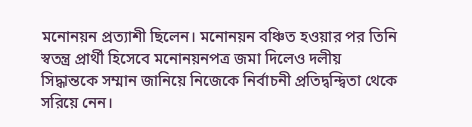মনোনয়ন প্রত্যাশী ছিলেন। মনোনয়ন বঞ্চিত হওয়ার পর তিনি স্বতন্ত্র প্রার্থী হিসেবে মনোনয়নপত্র জমা দিলেও দলীয় সিদ্ধান্তকে সম্মান জানিয়ে নিজেকে নির্বাচনী প্রতিদ্বন্দ্বিতা থেকে সরিয়ে নেন।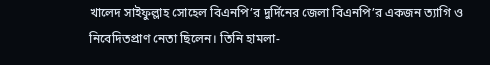খালেদ সাইফুল্লাহ সোহেল বিএনপি’র দুর্দিনের জেলা বিএনপি’র একজন ত্যাগি ও নিবেদিতপ্রাণ নেতা ছিলেন। তিনি হামলা-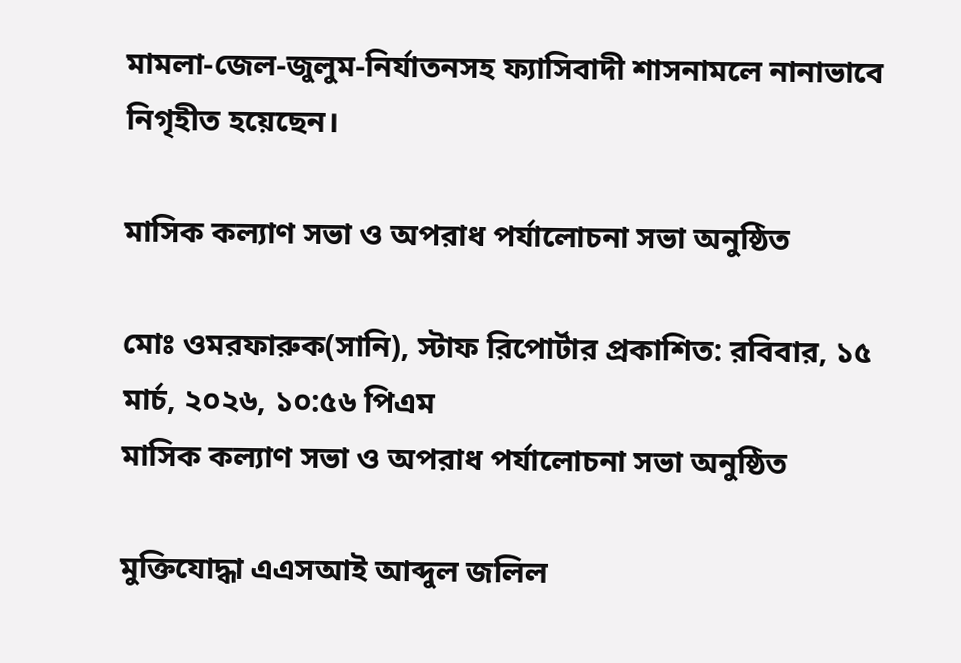মামলা-জেল-জুলুম-নির্যাতনসহ ফ্যাসিবাদী শাসনামলে নানাভাবে নিগৃহীত হয়েছেন।

মাসিক কল্যাণ সভা ও অপরাধ পর্যালোচনা সভা অনুষ্ঠিত

মোঃ ওমরফারুক(সানি), স্টাফ রিপোর্টার প্রকাশিত: রবিবার, ১৫ মার্চ, ২০২৬, ১০:৫৬ পিএম
মাসিক কল্যাণ সভা ও অপরাধ পর্যালোচনা সভা অনুষ্ঠিত

মুক্তিযোদ্ধা এএসআই আব্দুল জলিল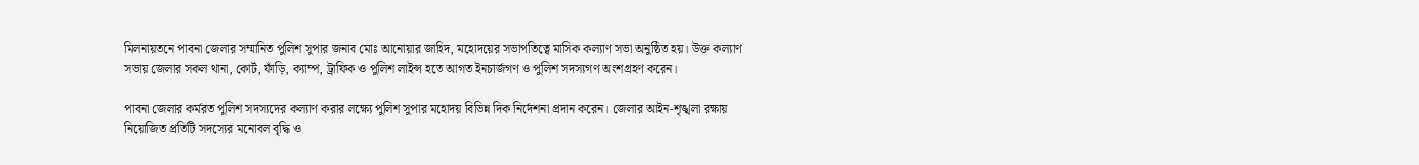মিলনায়তনে পাবনা জেলার সম্মানিত পুলিশ সুপার জনাব মোঃ আনোয়ার জাহিদ, মহোদয়ের সভাপতিত্বে মাসিক কল্যাণ সভা অনুষ্ঠিত হয়। উক্ত কল্যাণ সভায় জেলার সকল থানা, কোর্ট, ফাঁড়ি, ক্যাম্প, ট্রাফিক ও পুলিশ লাইন্স হতে আগত ইনচার্জগণ ও পুলিশ সদস্যগণ অংশগ্রহণ করেন।

পাবনা জেলার কর্মরত পুলিশ সদস্যদের কল্যাণ করার লক্ষ্যে পুলিশ সুপার মহোদয় বিভিন্ন দিক নির্দেশনা প্রদান করেন। জেলার আইন-শৃঙ্খলা রক্ষায় নিয়োজিত প্রতিটি সদস্যের মনোবল বৃদ্ধি ও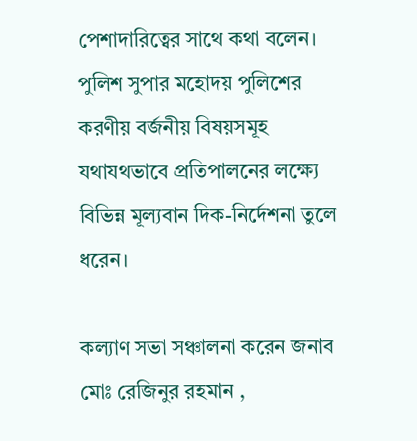পেশাদারিত্বের সাথে কথা বলেন। পুলিশ সুপার মহোদয় পুলিশের করণীয় বর্জনীয় বিষয়সমূহ যথাযথভাবে প্রতিপালনের লক্ষ্যে বিভিন্ন মূল্যবান দিক-নির্দেশনা তুলে ধরেন।

কল্যাণ সভা সঞ্চালনা করেন জনাব মোঃ রেজিনুর রহমান ,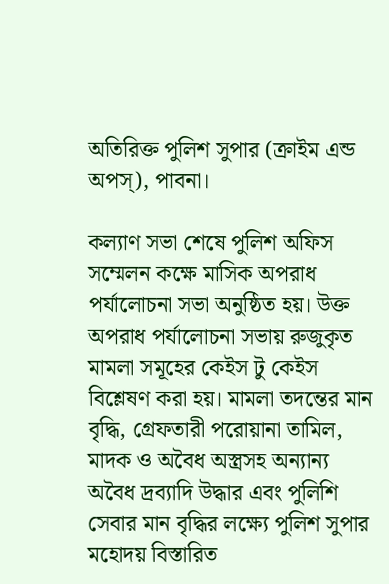অতিরিক্ত পুলিশ সুপার (ক্রাইম এন্ড অপস্), পাবনা।

কল্যাণ সভা শেষে পুলিশ অফিস সম্মেলন কক্ষে মাসিক অপরাধ পর্যালোচনা সভা অনুষ্ঠিত হয়। উক্ত অপরাধ পর্যালোচনা সভায় রুজুকৃত মামলা সমূহের কেইস টু কেইস বিশ্লেষণ করা হয়। মামলা তদন্তের মান বৃদ্ধি, গ্রেফতারী পরোয়ানা তামিল, মাদক ও অবৈধ অস্ত্রসহ অন্যান্য অবৈধ দ্রব্যাদি উদ্ধার এবং পুলিশি সেবার মান বৃদ্ধির লক্ষ্যে পুলিশ সুপার মহোদয় বিস্তারিত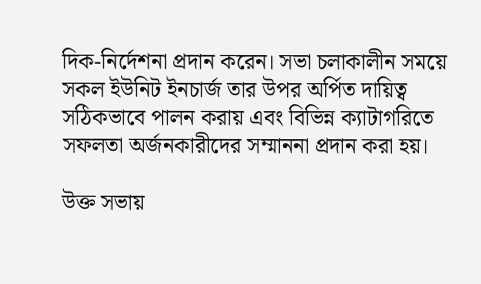দিক-নির্দেশনা প্রদান করেন। সভা চলাকালীন সময়ে সকল ইউনিট ইনচার্জ তার উপর অর্পিত দায়িত্ব সঠিকভাবে পালন করায় এবং বিভিন্ন ক্যাটাগরিতে সফলতা অর্জনকারীদের সম্মাননা প্রদান করা হয়।

উক্ত সভায়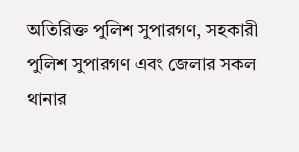অতিরিক্ত পুলিশ সুপারগণ, সহকারী পুলিশ সুপারগণ এবং জেলার সকল থানার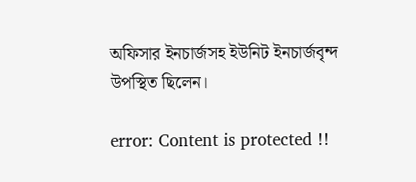অফিসার ইনচার্জসহ ইউনিট ইনচার্জবৃন্দ উপস্থিত ছিলেন।

error: Content is protected !!